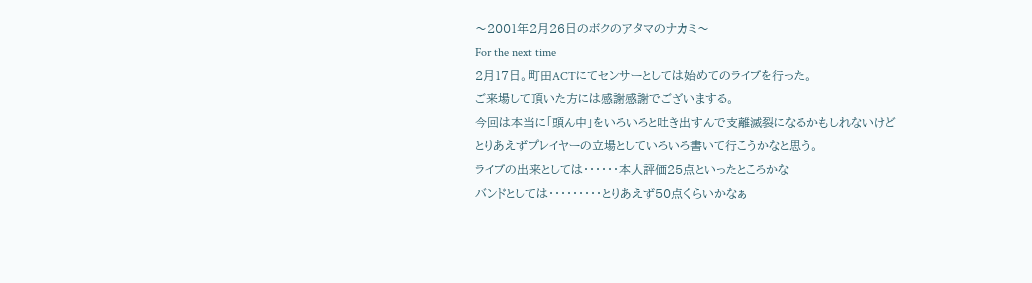〜2001年2月26日のボクのアタマのナカミ〜
For the next time
2月17日。町田ACTにてセンサーとしては始めてのライブを行った。
ご来場して頂いた方には感謝感謝でございまする。
今回は本当に「頭ん中」をいろいろと吐き出すんで支離滅裂になるかもしれないけど
とりあえずプレイヤーの立場としていろいろ書いて行こうかなと思う。
ライブの出来としては・・・・・・本人評価25点といったところかな
バンドとしては・・・・・・・・・とりあえず50点くらいかなぁ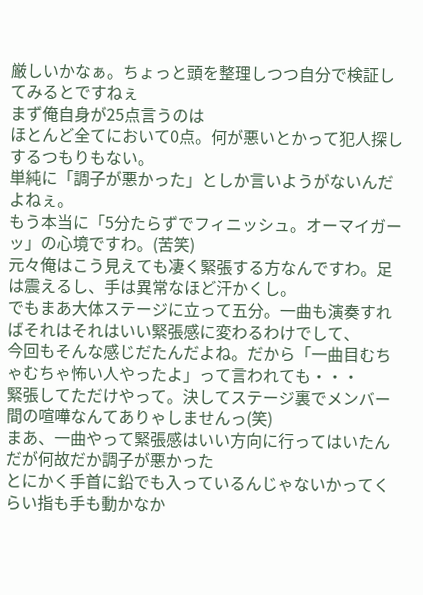厳しいかなぁ。ちょっと頭を整理しつつ自分で検証してみるとですねぇ
まず俺自身が25点言うのは
ほとんど全てにおいて0点。何が悪いとかって犯人探しするつもりもない。
単純に「調子が悪かった」としか言いようがないんだよねぇ。
もう本当に「5分たらずでフィニッシュ。オーマイガーッ」の心境ですわ。(苦笑)
元々俺はこう見えても凄く緊張する方なんですわ。足は震えるし、手は異常なほど汗かくし。
でもまあ大体ステージに立って五分。一曲も演奏すればそれはそれはいい緊張感に変わるわけでして、
今回もそんな感じだたんだよね。だから「一曲目むちゃむちゃ怖い人やったよ」って言われても・・・
緊張してただけやって。決してステージ裏でメンバー間の喧嘩なんてありゃしませんっ(笑)
まあ、一曲やって緊張感はいい方向に行ってはいたんだが何故だか調子が悪かった
とにかく手首に鉛でも入っているんじゃないかってくらい指も手も動かなか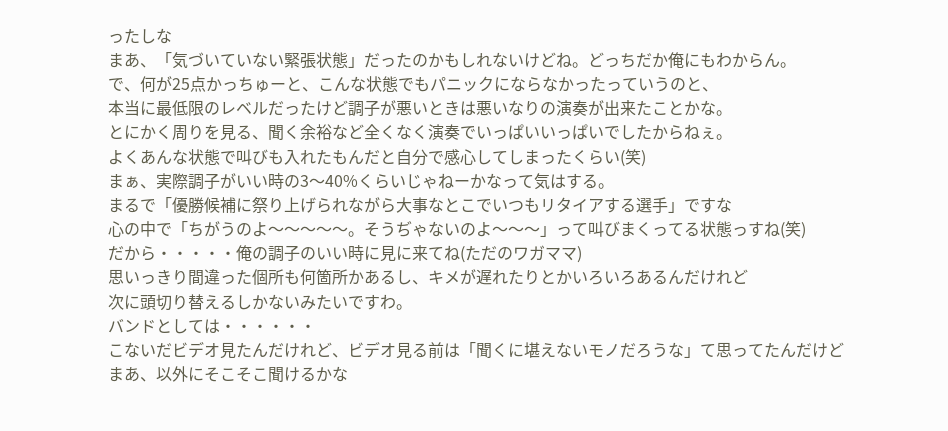ったしな
まあ、「気づいていない緊張状態」だったのかもしれないけどね。どっちだか俺にもわからん。
で、何が25点かっちゅーと、こんな状態でもパニックにならなかったっていうのと、
本当に最低限のレベルだったけど調子が悪いときは悪いなりの演奏が出来たことかな。
とにかく周りを見る、聞く余裕など全くなく演奏でいっぱいいっぱいでしたからねぇ。
よくあんな状態で叫びも入れたもんだと自分で感心してしまったくらい(笑)
まぁ、実際調子がいい時の3〜40%くらいじゃねーかなって気はする。
まるで「優勝候補に祭り上げられながら大事なとこでいつもリタイアする選手」ですな
心の中で「ちがうのよ〜〜〜〜〜。そうぢゃないのよ〜〜〜」って叫びまくってる状態っすね(笑)
だから・・・・・俺の調子のいい時に見に来てね(ただのワガママ)
思いっきり間違った個所も何箇所かあるし、キメが遅れたりとかいろいろあるんだけれど
次に頭切り替えるしかないみたいですわ。
バンドとしては・・・・・・
こないだビデオ見たんだけれど、ビデオ見る前は「聞くに堪えないモノだろうな」て思ってたんだけど
まあ、以外にそこそこ聞けるかな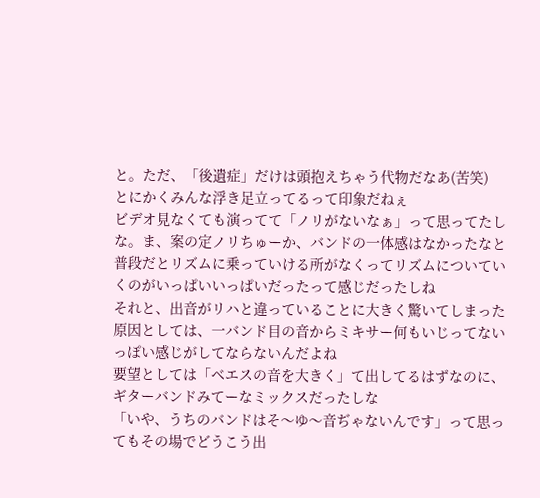と。ただ、「後遺症」だけは頭抱えちゃう代物だなあ(苦笑)
とにかくみんな浮き足立ってるって印象だねぇ
ビデオ見なくても演ってて「ノリがないなぁ」って思ってたしな。ま、案の定ノリちゅーか、バンドの一体感はなかったなと
普段だとリズムに乗っていける所がなくってリズムについていくのがいっぱいいっぱいだったって感じだったしね
それと、出音がリハと違っていることに大きく驚いてしまった
原因としては、一バンド目の音からミキサー何もいじってないっぽい感じがしてならないんだよね
要望としては「ベエスの音を大きく」て出してるはずなのに、ギターバンドみてーなミックスだったしな
「いや、うちのバンドはそ〜ゆ〜音ぢゃないんです」って思ってもその場でどうこう出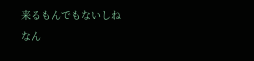来るもんでもないしね
なん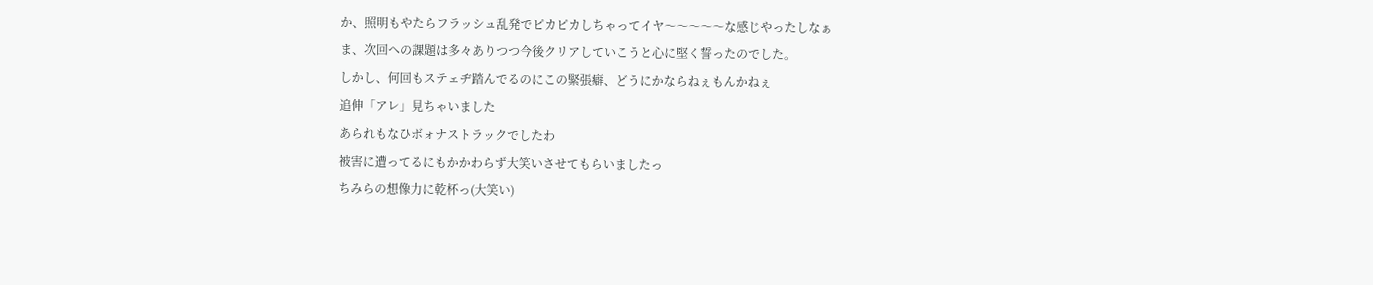か、照明もやたらフラッシュ乱発でピカピカしちゃってイヤ〜〜〜〜〜な感じやったしなぁ
ま、次回への課題は多々ありつつ今後クリアしていこうと心に堅く誓ったのでした。
しかし、何回もステェヂ踏んでるのにこの緊張癖、どうにかならねぇもんかねぇ
追伸「アレ」見ちゃいました
あられもなひボォナストラックでしたわ
被害に遭ってるにもかかわらず大笑いさせてもらいましたっ
ちみらの想像力に乾杯っ(大笑い)